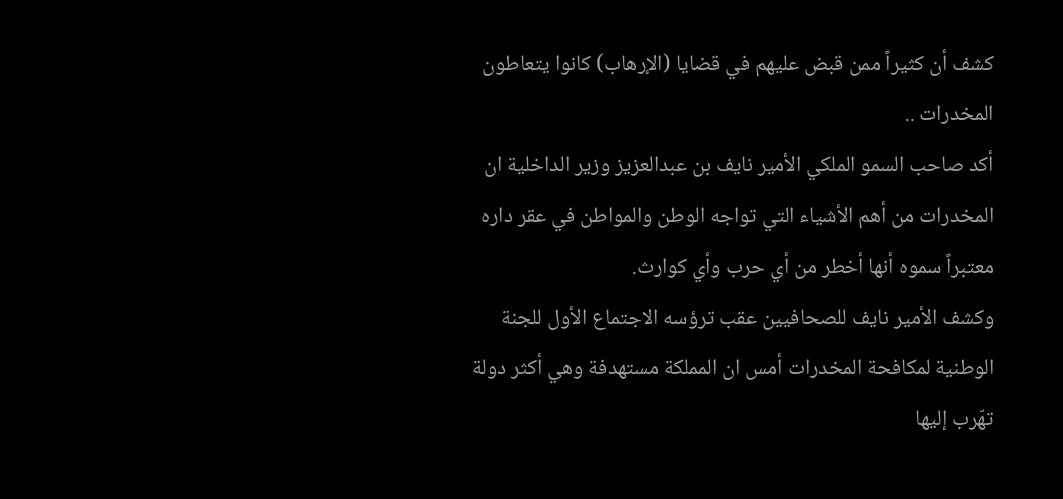كشف أن كثيراً ممن قبض عليهم في قضايا (الإرهاب) كانوا يتعاطون المخدرات ..
أكد صاحب السمو الملكي الأمير نايف بن عبدالعزيز وزير الداخلية ان المخدرات من أهم الأشياء التي تواجه الوطن والمواطن في عقر داره معتبراً سموه أنها أخطر من أي حرب وأي كوارث.
وكشف الأمير نايف للصحافيين عقب ترؤسه الاجتماع الأول للجنة الوطنية لمكافحة المخدرات أمس ان المملكة مستهدفة وهي أكثر دولة تهّرب إليها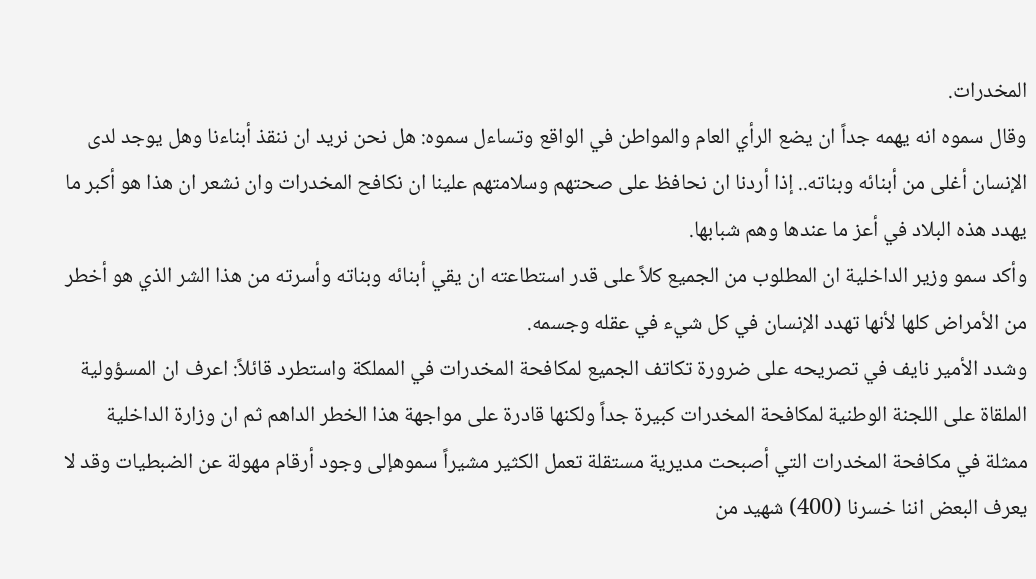المخدرات.
وقال سموه انه يهمه جداً ان يضع الرأي العام والمواطن في الواقع وتساءل سموه: هل نحن نريد ان ننقذ أبناءنا وهل يوجد لدى الإنسان أغلى من أبنائه وبناته.. إذا أردنا ان نحافظ على صحتهم وسلامتهم علينا ان نكافح المخدرات وان نشعر ان هذا هو أكبر ما يهدد هذه البلاد في أعز ما عندها وهم شبابها.
وأكد سمو وزير الداخلية ان المطلوب من الجميع كلاً على قدر استطاعته ان يقي أبنائه وبناته وأسرته من هذا الشر الذي هو أخطر من الأمراض كلها لأنها تهدد الإنسان في كل شيء في عقله وجسمه.
وشدد الأمير نايف في تصريحه على ضرورة تكاتف الجميع لمكافحة المخدرات في المملكة واستطرد قائلاً: اعرف ان المسؤولية الملقاة على اللجنة الوطنية لمكافحة المخدرات كبيرة جداً ولكنها قادرة على مواجهة هذا الخطر الداهم ثم ان وزارة الداخلية ممثلة في مكافحة المخدرات التي أصبحت مديرية مستقلة تعمل الكثير مشيراً سموهإلى وجود أرقام مهولة عن الضبطيات وقد لا يعرف البعض اننا خسرنا (400) شهيد من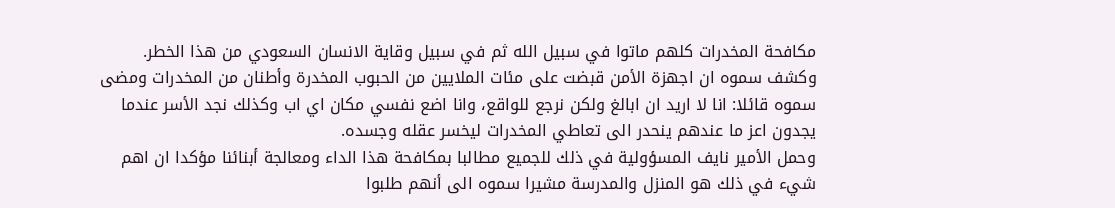مكافحة المخدرات كلهم ماتوا في سبيل الله ثم في سبيل وقاية الانسان السعودي من هذا الخطر.
وكشف سموه ان اجهزة الأمن قبضت على مئات الملايين من الحبوب المخدرة وأطنان من المخدرات ومضى سموه قائلا: انا لا اريد ان ابالغ ولكن نرجع للواقع، وانا اضع نفسي مكان اي اب وكذلك نجد الأسر عندما يجدون اعز ما عندهم ينحدر الى تعاطي المخدرات ليخسر عقله وجسده.
وحمل الأمير نايف المسؤولية في ذلك للجميع مطالبا بمكافحة هذا الداء ومعالجة أبنائنا مؤكدا ان اهم شيء في ذلك هو المنزل والمدرسة مشيرا سموه الى أنهم طلبوا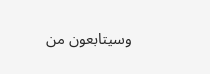وسيتابعون من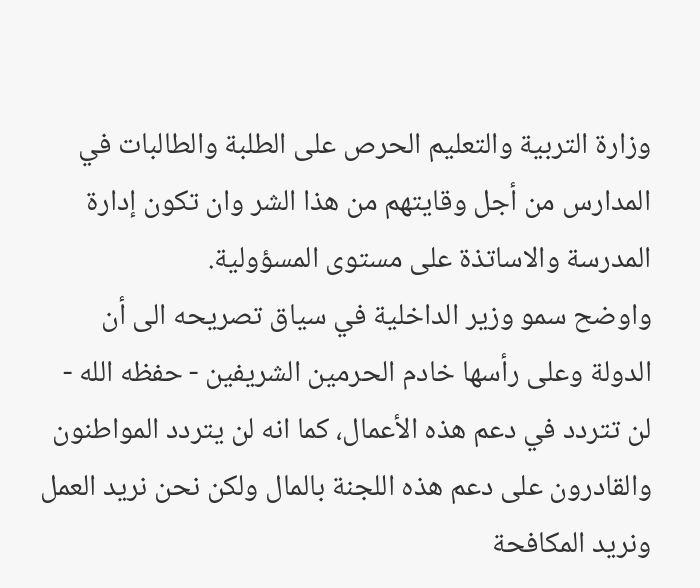وزارة التربية والتعليم الحرص على الطلبة والطالبات في المدارس من أجل وقايتهم من هذا الشر وان تكون إدارة المدرسة والاساتذة على مستوى المسؤولية.
واوضح سمو وزير الداخلية في سياق تصريحه الى أن الدولة وعلى رأسها خادم الحرمين الشريفين - حفظه الله - لن تتردد في دعم هذه الأعمال، كما انه لن يتردد المواطنون والقادرون على دعم هذه اللجنة بالمال ولكن نحن نريد العمل ونريد المكافحة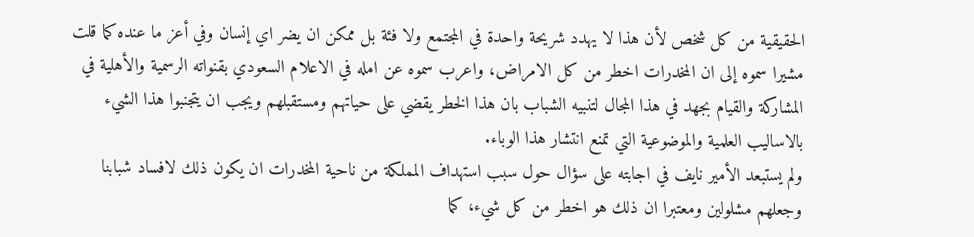الحقيقية من كل شخص لأن هذا لا يهدد شريحة واحدة في المجتمع ولا فئة بل ممكن ان يضر اي إنسان وفي أعز ما عنده كما قلت مشيرا سموه إلى ان المخدرات اخطر من كل الامراض، واعرب سموه عن امله في الاعلام السعودي بقنواته الرسمية والأهلية في المشاركة والقيام بجهد في هذا المجال لتنبيه الشباب بان هذا الخطر يقضي على حياتهم ومستقبلهم ويجب ان يتجنبوا هذا الشيء بالاساليب العلمية والموضوعية التي تمنع انتشار هذا الوباء.
ولم يستبعد الأمير نايف في اجابته على سؤال حول سبب استهداف المملكة من ناحية المخدرات ان يكون ذلك لافساد شبابنا وجعلهم مشلولين ومعتبرا ان ذلك هو اخطر من كل شيء، كما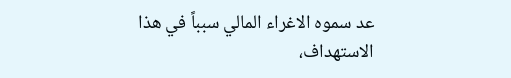عد سموه الاغراء المالي سبباً في هذا الاستهداف،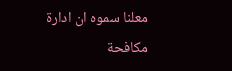معلنا سموه ان ادارة مكافحة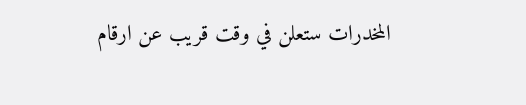المخدرات ستعلن في وقت قريب عن ارقام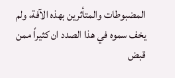المضبوطات والمتأثرين بهذه الآفة، ولم يخف سموه في هذا الصدد ان كثيراً ممن قبض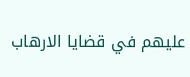عليهم في قضايا الارهاب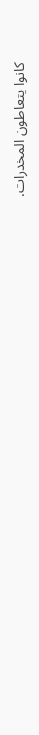كانوا يتعاطون المخدرات.